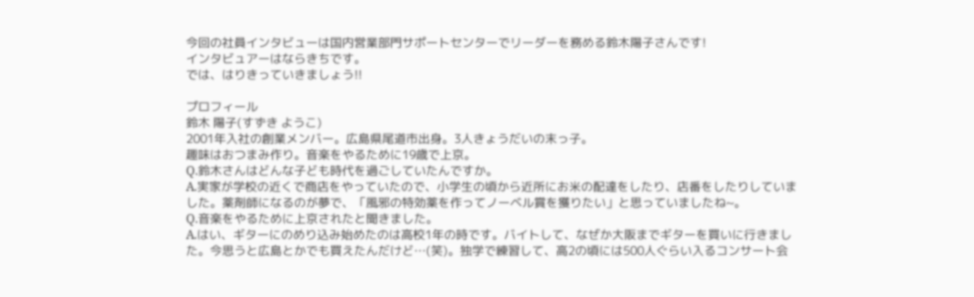今回の社員インタビューは国内営業部門サポートセンターでリーダーを務める鈴木陽子さんです!
インタビュアーはならきちです。
では、はりきっていきましょう!!

プロフィール
鈴木 陽子(すずき ようこ)
2001年入社の創業メンバー。広島県尾道市出身。3人きょうだいの末っ子。
趣味はおつまみ作り。音楽をやるために19歳で上京。
Q.鈴木さんはどんな子ども時代を過ごしていたんですか。
A.実家が学校の近くで商店をやっていたので、小学生の頃から近所にお米の配達をしたり、店番をしたりしていました。薬剤師になるのが夢で、「風邪の特効薬を作ってノーベル賞を獲りたい」と思っていましたね~。
Q.音楽をやるために上京されたと聞きました。
A.はい、ギターにのめり込み始めたのは高校1年の時です。バイトして、なぜか大阪までギターを買いに行きました。今思うと広島とかでも買えたんだけど…(笑)。独学で練習して、高2の頃には500人ぐらい入るコンサート会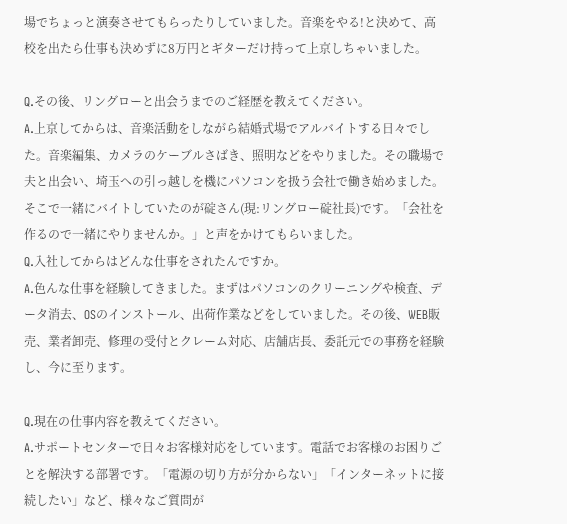場でちょっと演奏させてもらったりしていました。音楽をやる!と決めて、高校を出たら仕事も決めずに8万円とギターだけ持って上京しちゃいました。

Q.その後、リングローと出会うまでのご経歴を教えてください。
A.上京してからは、音楽活動をしながら結婚式場でアルバイトする日々でした。音楽編集、カメラのケーブルさばき、照明などをやりました。その職場で夫と出会い、埼玉への引っ越しを機にパソコンを扱う会社で働き始めました。そこで一緒にバイトしていたのが碇さん(現:リングロー碇社長)です。「会社を作るので一緒にやりませんか。」と声をかけてもらいました。
Q.入社してからはどんな仕事をされたんですか。
A.色んな仕事を経験してきました。まずはパソコンのクリーニングや検査、データ消去、OSのインストール、出荷作業などをしていました。その後、WEB販売、業者卸売、修理の受付とクレーム対応、店舗店長、委託元での事務を経験し、今に至ります。

Q.現在の仕事内容を教えてください。
A.サポートセンターで日々お客様対応をしています。電話でお客様のお困りごとを解決する部署です。「電源の切り方が分からない」「インターネットに接続したい」など、様々なご質問が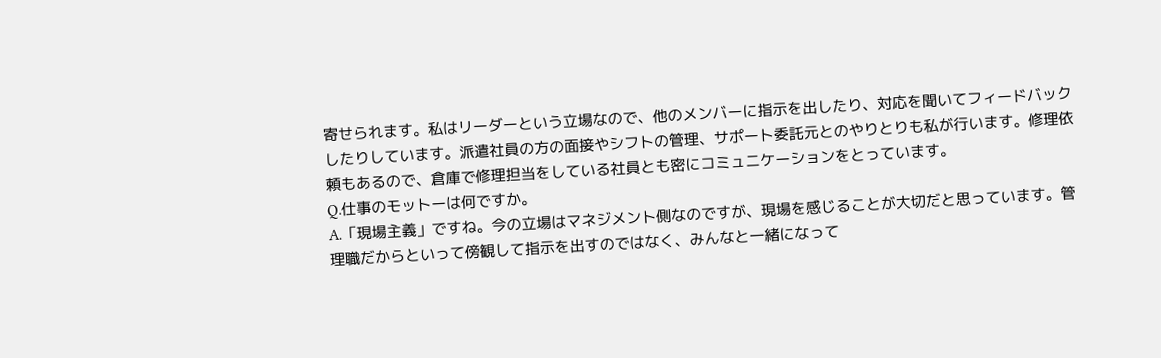寄せられます。私はリーダーという立場なので、他のメンバーに指示を出したり、対応を聞いてフィードバックしたりしています。派遣社員の方の面接やシフトの管理、サポート委託元とのやりとりも私が行います。修理依頼もあるので、倉庫で修理担当をしている社員とも密にコミュニケーションをとっています。
Q.仕事のモットーは何ですか。
A.「現場主義」ですね。今の立場はマネジメント側なのですが、現場を感じることが大切だと思っています。管理職だからといって傍観して指示を出すのではなく、みんなと一緒になって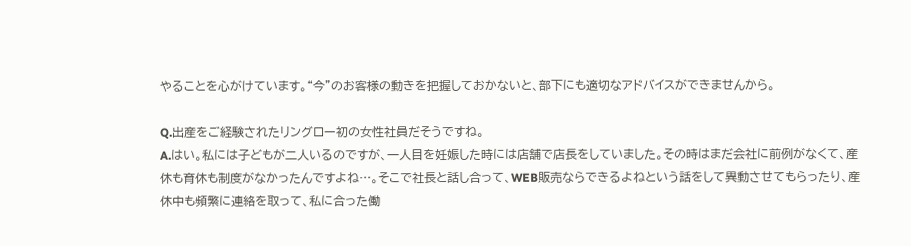やることを心がけています。“今”のお客様の動きを把握しておかないと、部下にも適切なアドバイスができませんから。

Q.出産をご経験されたリングロー初の女性社員だそうですね。
A.はい。私には子どもが二人いるのですが、一人目を妊娠した時には店舗で店長をしていました。その時はまだ会社に前例がなくて、産休も育休も制度がなかったんですよね…。そこで社長と話し合って、WEB販売ならできるよねという話をして異動させてもらったり、産休中も頻繁に連絡を取って、私に合った働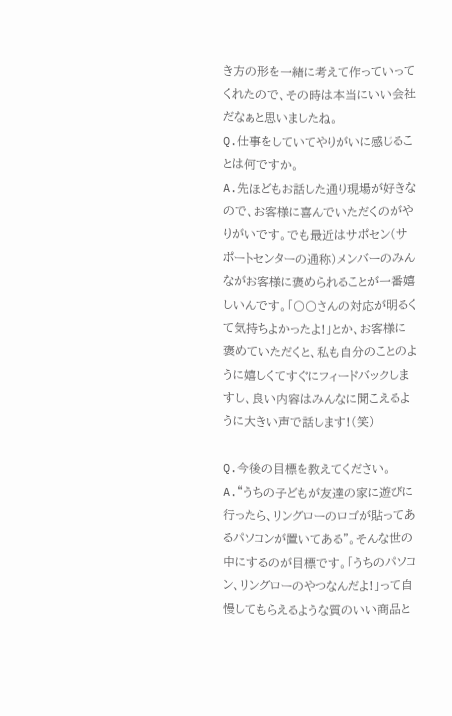き方の形を一緒に考えて作っていってくれたので、その時は本当にいい会社だなぁと思いましたね。
Q.仕事をしていてやりがいに感じることは何ですか。
A.先ほどもお話した通り現場が好きなので、お客様に喜んでいただくのがやりがいです。でも最近はサポセン(サポートセンターの通称)メンバーのみんながお客様に褒められることが一番嬉しいんです。「〇〇さんの対応が明るくて気持ちよかったよ!」とか、お客様に褒めていただくと、私も自分のことのように嬉しくてすぐにフィードバックしますし、良い内容はみんなに聞こえるように大きい声で話します!(笑)

Q.今後の目標を教えてください。
A.“うちの子どもが友達の家に遊びに行ったら、リングローのロゴが貼ってあるパソコンが置いてある”。そんな世の中にするのが目標です。「うちのパソコン、リングローのやつなんだよ!」って自慢してもらえるような質のいい商品と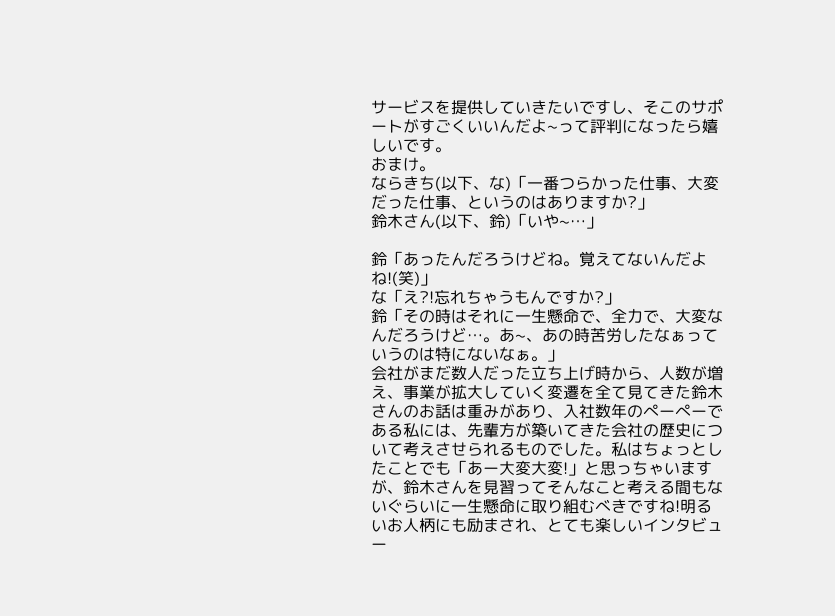サービスを提供していきたいですし、そこのサポートがすごくいいんだよ~って評判になったら嬉しいです。
おまけ。
ならきち(以下、な)「一番つらかった仕事、大変だった仕事、というのはありますか?」
鈴木さん(以下、鈴)「いや~…」

鈴「あったんだろうけどね。覚えてないんだよね!(笑)」
な「え?!忘れちゃうもんですか?」
鈴「その時はそれに一生懸命で、全力で、大変なんだろうけど…。あ~、あの時苦労したなぁっていうのは特にないなぁ。」
会社がまだ数人だった立ち上げ時から、人数が増え、事業が拡大していく変遷を全て見てきた鈴木さんのお話は重みがあり、入社数年のぺーぺーである私には、先輩方が築いてきた会社の歴史について考えさせられるものでした。私はちょっとしたことでも「あー大変大変!」と思っちゃいますが、鈴木さんを見習ってそんなこと考える間もないぐらいに一生懸命に取り組むべきですね!明るいお人柄にも励まされ、とても楽しいインタビュー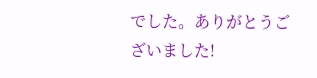でした。ありがとうございました!